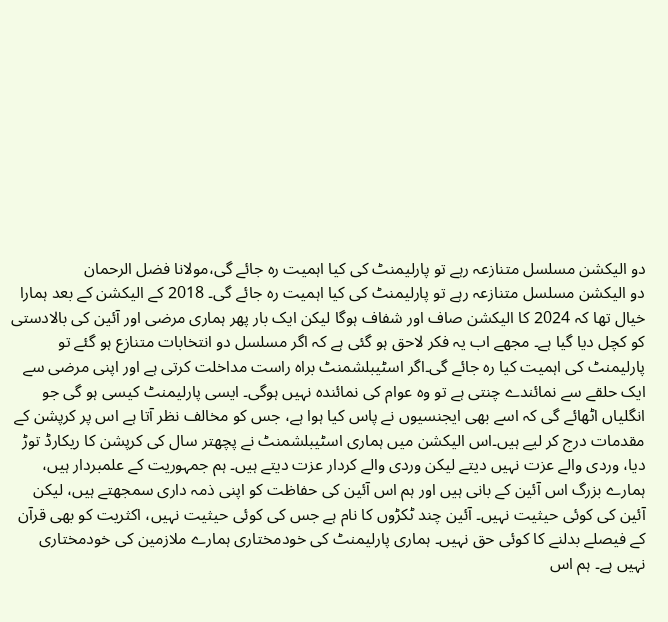دو الیکشن مسلسل متنازعہ رہے تو پارلیمنٹ کی کیا اہمیت رہ جائے گی،مولانا فضل الرحمان
دو الیکشن مسلسل متنازعہ رہے تو پارلیمنٹ کی کیا اہمیت رہ جائے گی۔ 2018 کے الیکشن کے بعد ہمارا خیال تھا کہ 2024 کا الیکشن صاف اور شفاف ہوگا لیکن ایک بار پھر ہماری مرضی اور آئین کی بالادستی کو کچل دیا گیا ہے۔ مجھے اب یہ فکر لاحق ہو گئی ہے کہ اگر مسلسل دو انتخابات متنازع ہو گئے تو پارلیمنٹ کی اہمیت کیا رہ جائے گی۔اگر اسٹیبلشمنٹ براہ راست مداخلت کرتی ہے اور اپنی مرضی سے ایک حلقے سے نمائندے چنتی ہے تو وہ عوام کی نمائندہ نہیں ہوگی۔ ایسی پارلیمنٹ کیسی ہو گی جو انگلیاں اٹھائے گی کہ اسے بھی ایجنسیوں نے پاس کیا ہوا ہے، جس کو مخالف نظر آتا ہے اس پر کرپشن کے مقدمات درج کر لیے ہیں۔اس الیکشن میں ہماری اسٹیبلشمنٹ نے پچھتر سال کی کرپشن کا ریکارڈ توڑ دیا، وردی والے عزت نہیں دیتے لیکن وردی والے کردار عزت دیتے ہیں۔ ہم جمہوریت کے علمبردار ہیں، ہمارے بزرگ اس آئین کے بانی ہیں اور ہم اس آئین کی حفاظت کو اپنی ذمہ داری سمجھتے ہیں، لیکن آئین کی کوئی حیثیت نہیں۔ آئین چند ٹکڑوں کا نام ہے جس کی کوئی حیثیت نہیں، اکثریت کو بھی قرآن کے فیصلے بدلنے کا کوئی حق نہیں۔ ہماری پارلیمنٹ کی خودمختاری ہمارے ملازمین کی خودمختاری نہیں ہے۔ ہم اس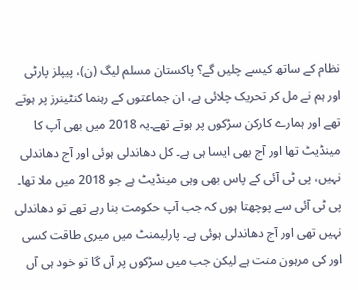نظام کے ساتھ کیسے چلیں گے؟ پاکستان مسلم لیگ (ن)، پیپلز پارٹی اور ہم نے مل کر تحریک چلائی ہے، ان جماعتوں کے رہنما کنٹینرز پر ہوتے تھے اور ہمارے کارکن سڑکوں پر ہوتے تھے۔یہ 2018 میں بھی آپ کا مینڈیٹ تھا اور آج بھی ایسا ہی ہے۔ کل دھاندلی ہوئی اور آج دھاندلی نہیں، پی ٹی آئی کے پاس بھی وہی مینڈیٹ ہے جو 2018 میں ملا تھا۔ پی ٹی آئی سے پوچھتا ہوں کہ جب آپ حکومت بنا رہے تھے تو دھاندلی نہیں تھی اور آج دھاندلی ہوئی ہے۔ پارلیمنٹ میں میری طاقت کسی اور کی مرہون منت ہے لیکن جب میں سڑکوں پر آں گا تو خود ہی آں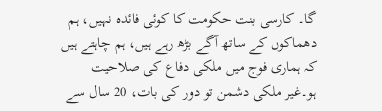گا۔ کارسی بنت حکومت کا کوئی فائدہ نہیں، ہم دھماکوں کے ساتھ آگے بڑھ رہے ہیں، ہم چاہتے ہیں کہ ہماری فوج میں ملکی دفاع کی صلاحیت ہو۔غیر ملکی دشمن تو دور کی بات، 20 سال سے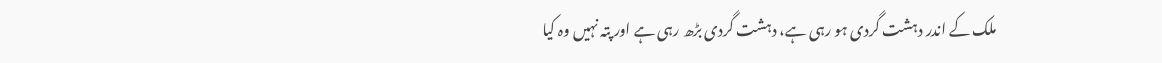ملک کے اندر دہشت گردی ہو رہی ہے، دہشت گردی بڑھ رہی ہے اور پتہ نہیں وہ کیا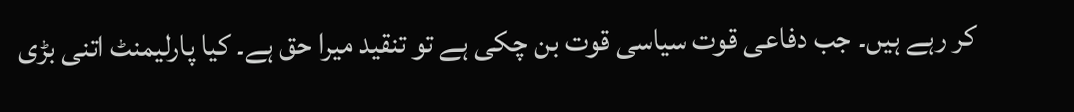کر رہے ہیں۔ جب دفاعی قوت سیاسی قوت بن چکی ہے تو تنقید میرا حق ہے۔ کیا پارلیمنٹ اتنی بڑی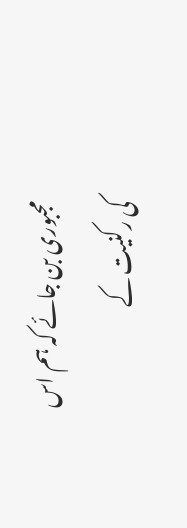مجبوری بن جائے کہ ہم اس کی رکنیت کے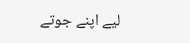لیے اپنے جوتے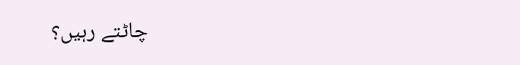چاٹتے رہیں؟